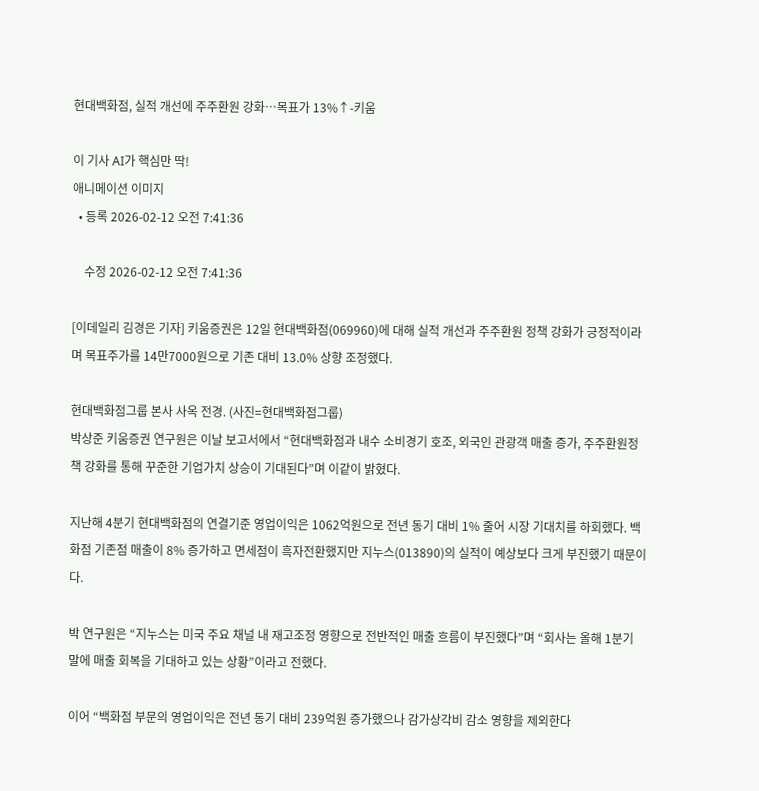현대백화점, 실적 개선에 주주환원 강화…목표가 13%↑-키움

이 기사 AI가 핵심만 딱!
애니메이션 이미지
  • 등록 2026-02-12 오전 7:41:36

    수정 2026-02-12 오전 7:41:36

[이데일리 김경은 기자] 키움증권은 12일 현대백화점(069960)에 대해 실적 개선과 주주환원 정책 강화가 긍정적이라며 목표주가를 14만7000원으로 기존 대비 13.0% 상향 조정했다.

현대백화점그룹 본사 사옥 전경. (사진=현대백화점그룹)
박상준 키움증권 연구원은 이날 보고서에서 “현대백화점과 내수 소비경기 호조, 외국인 관광객 매출 증가, 주주환원정책 강화를 통해 꾸준한 기업가치 상승이 기대된다”며 이같이 밝혔다.

지난해 4분기 현대백화점의 연결기준 영업이익은 1062억원으로 전년 동기 대비 1% 줄어 시장 기대치를 하회했다. 백화점 기존점 매출이 8% 증가하고 면세점이 흑자전환했지만 지누스(013890)의 실적이 예상보다 크게 부진했기 때문이다.

박 연구원은 “지누스는 미국 주요 채널 내 재고조정 영향으로 전반적인 매출 흐름이 부진했다”며 “회사는 올해 1분기 말에 매출 회복을 기대하고 있는 상황”이라고 전했다.

이어 “백화점 부문의 영업이익은 전년 동기 대비 239억원 증가했으나 감가상각비 감소 영향을 제외한다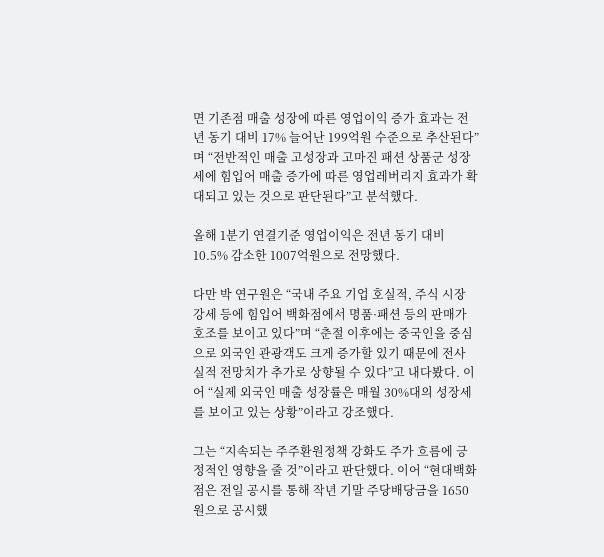면 기존점 매출 성장에 따른 영업이익 증가 효과는 전년 동기 대비 17% 늘어난 199억원 수준으로 추산된다”며 “전반적인 매출 고성장과 고마진 패션 상품군 성장세에 힘입어 매출 증가에 따른 영업레버리지 효과가 확대되고 있는 것으로 판단된다”고 분석했다.

올해 1분기 연결기준 영업이익은 전년 동기 대비 10.5% 감소한 1007억원으로 전망했다.

다만 박 연구원은 “국내 주요 기업 호실적, 주식 시장 강세 등에 힘입어 백화점에서 명품·패션 등의 판매가 호조를 보이고 있다”며 “춘절 이후에는 중국인을 중심으로 외국인 관광객도 크게 증가할 있기 때문에 전사 실적 전망치가 추가로 상향될 수 있다”고 내다봤다. 이어 “실제 외국인 매출 성장률은 매월 30%대의 성장세를 보이고 있는 상황”이라고 강조했다.

그는 “지속되는 주주환원정책 강화도 주가 흐름에 긍정적인 영향을 줄 것”이라고 판단했다. 이어 “현대백화점은 전일 공시를 통해 작년 기말 주당배당금을 1650원으로 공시했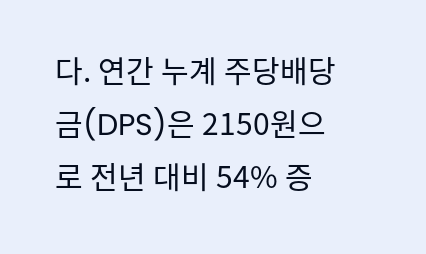다. 연간 누계 주당배당금(DPS)은 2150원으로 전년 대비 54% 증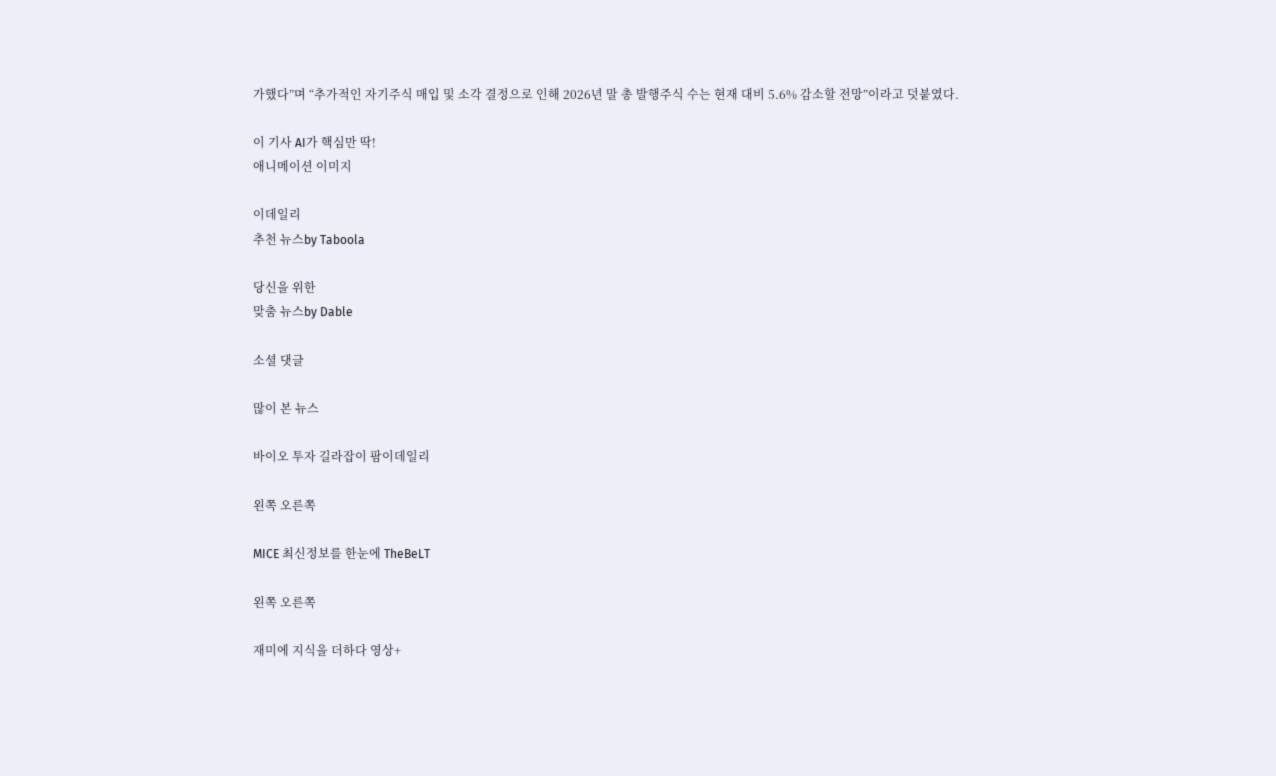가했다”며 “추가적인 자기주식 매입 및 소각 결정으로 인해 2026년 말 총 발행주식 수는 현재 대비 5.6% 감소할 전망”이라고 덧붙였다.

이 기사 AI가 핵심만 딱!
애니메이션 이미지

이데일리
추천 뉴스by Taboola

당신을 위한
맞춤 뉴스by Dable

소셜 댓글

많이 본 뉴스

바이오 투자 길라잡이 팜이데일리

왼쪽 오른쪽

MICE 최신정보를 한눈에 TheBeLT

왼쪽 오른쪽

재미에 지식을 더하다 영상+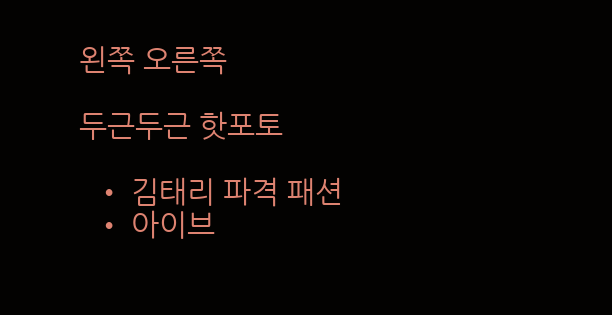왼쪽 오른쪽

두근두근 핫포토

  • 김태리 파격 패션
  • 아이브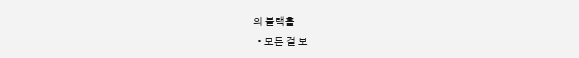의 블랙홀
  • 모든 걸 보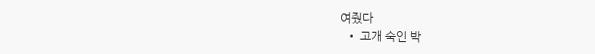여줬다
  • 고개 숙인 박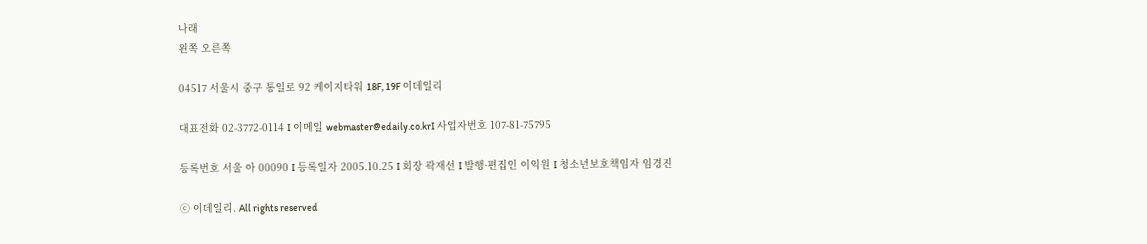나래
왼쪽 오른쪽

04517 서울시 중구 통일로 92 케이지타워 18F, 19F 이데일리

대표전화 02-3772-0114 I 이메일 webmaster@edaily.co.krI 사업자번호 107-81-75795

등록번호 서울 아 00090 I 등록일자 2005.10.25 I 회장 곽재선 I 발행·편집인 이익원 I 청소년보호책임자 임경진

ⓒ 이데일리. All rights reserved